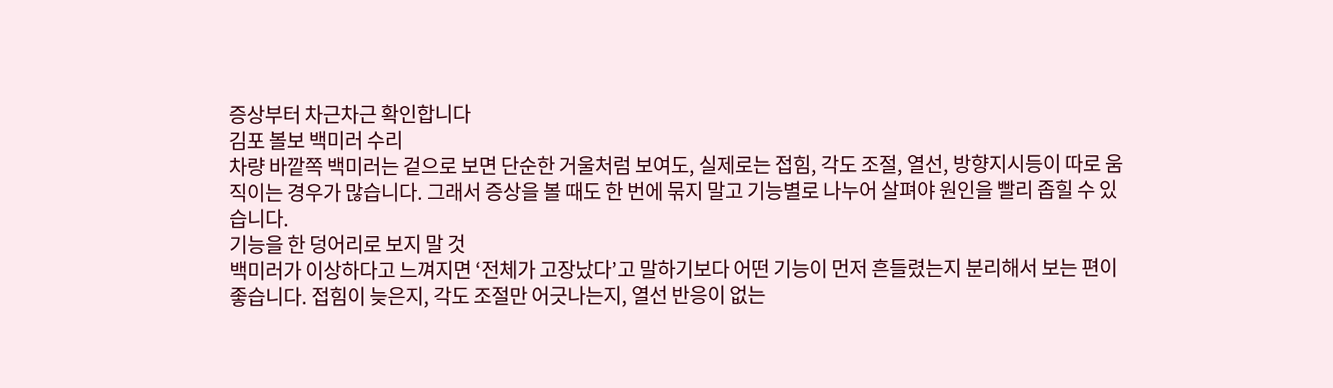증상부터 차근차근 확인합니다
김포 볼보 백미러 수리
차량 바깥쪽 백미러는 겉으로 보면 단순한 거울처럼 보여도, 실제로는 접힘, 각도 조절, 열선, 방향지시등이 따로 움직이는 경우가 많습니다. 그래서 증상을 볼 때도 한 번에 묶지 말고 기능별로 나누어 살펴야 원인을 빨리 좁힐 수 있습니다.
기능을 한 덩어리로 보지 말 것
백미러가 이상하다고 느껴지면 ‘전체가 고장났다’고 말하기보다 어떤 기능이 먼저 흔들렸는지 분리해서 보는 편이 좋습니다. 접힘이 늦은지, 각도 조절만 어긋나는지, 열선 반응이 없는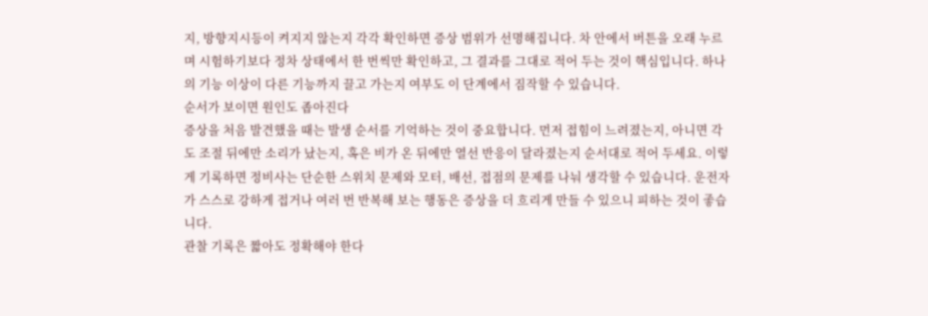지, 방향지시등이 켜지지 않는지 각각 확인하면 증상 범위가 선명해집니다. 차 안에서 버튼을 오래 누르며 시험하기보다 정차 상태에서 한 번씩만 확인하고, 그 결과를 그대로 적어 두는 것이 핵심입니다. 하나의 기능 이상이 다른 기능까지 끌고 가는지 여부도 이 단계에서 짐작할 수 있습니다.
순서가 보이면 원인도 좁아진다
증상을 처음 발견했을 때는 발생 순서를 기억하는 것이 중요합니다. 먼저 접힘이 느려졌는지, 아니면 각도 조절 뒤에만 소리가 났는지, 혹은 비가 온 뒤에만 열선 반응이 달라졌는지 순서대로 적어 두세요. 이렇게 기록하면 정비사는 단순한 스위치 문제와 모터, 배선, 접점의 문제를 나눠 생각할 수 있습니다. 운전자가 스스로 강하게 접거나 여러 번 반복해 보는 행동은 증상을 더 흐리게 만들 수 있으니 피하는 것이 좋습니다.
관찰 기록은 짧아도 정확해야 한다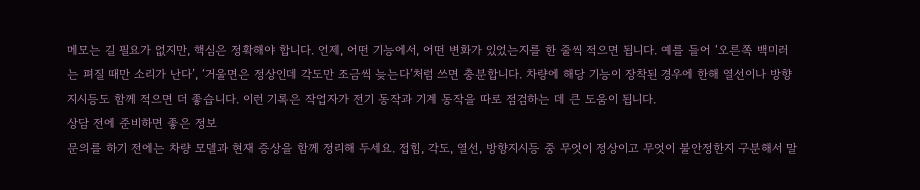메모는 길 필요가 없지만, 핵심은 정확해야 합니다. 언제, 어떤 기능에서, 어떤 변화가 있었는지를 한 줄씩 적으면 됩니다. 예를 들어 ‘오른쪽 백미러는 펴질 때만 소리가 난다’, ‘거울면은 정상인데 각도만 조금씩 늦는다’처럼 쓰면 충분합니다. 차량에 해당 기능이 장착된 경우에 한해 열선이나 방향지시등도 함께 적으면 더 좋습니다. 이런 기록은 작업자가 전기 동작과 기계 동작을 따로 점검하는 데 큰 도움이 됩니다.
상담 전에 준비하면 좋은 정보
문의를 하기 전에는 차량 모델과 현재 증상을 함께 정리해 두세요. 접힘, 각도, 열선, 방향지시등 중 무엇이 정상이고 무엇이 불안정한지 구분해서 말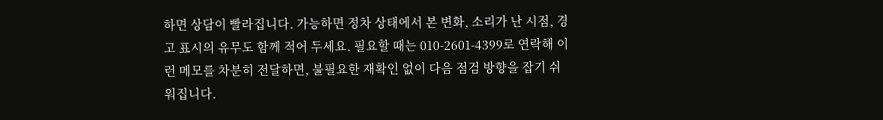하면 상담이 빨라집니다. 가능하면 정차 상태에서 본 변화, 소리가 난 시점, 경고 표시의 유무도 함께 적어 두세요. 필요할 때는 010-2601-4399로 연락해 이런 메모를 차분히 전달하면, 불필요한 재확인 없이 다음 점검 방향을 잡기 쉬워집니다.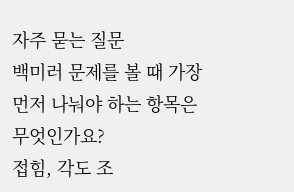자주 묻는 질문
백미러 문제를 볼 때 가장 먼저 나눠야 하는 항목은 무엇인가요?
접힘, 각도 조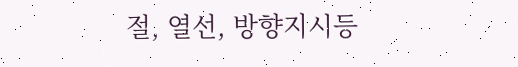절, 열선, 방향지시등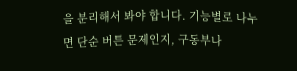을 분리해서 봐야 합니다. 기능별로 나누면 단순 버튼 문제인지, 구동부나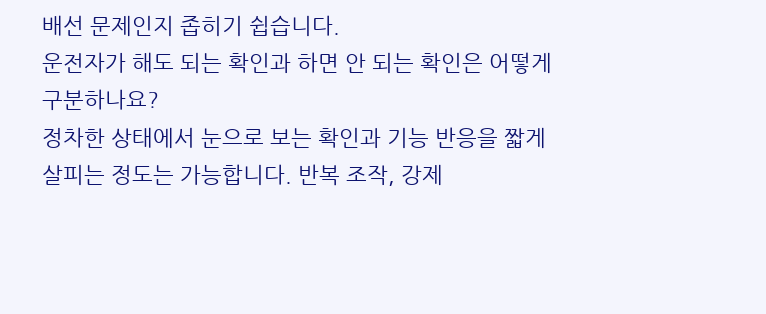배선 문제인지 좁히기 쉽습니다.
운전자가 해도 되는 확인과 하면 안 되는 확인은 어떻게 구분하나요?
정차한 상태에서 눈으로 보는 확인과 기능 반응을 짧게 살피는 정도는 가능합니다. 반복 조작, 강제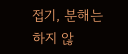접기, 분해는 하지 않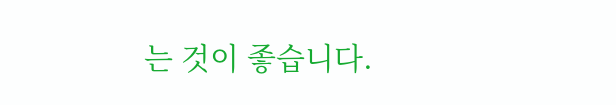는 것이 좋습니다.